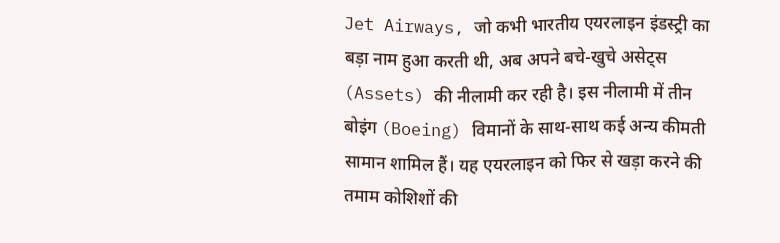Jet Airways, जो कभी भारतीय एयरलाइन इंडस्ट्री का बड़ा नाम हुआ करती थी, अब अपने बचे-खुचे असेट्स (Assets) की नीलामी कर रही है। इस नीलामी में तीन बोइंग (Boeing) विमानों के साथ-साथ कई अन्य कीमती सामान शामिल हैं। यह एयरलाइन को फिर से खड़ा करने की तमाम कोशिशों की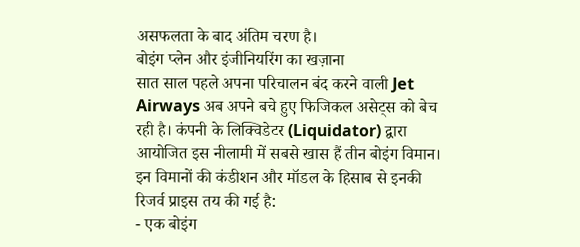असफलता के बाद अंतिम चरण है।
बोइंग प्लेन और इंजीनियरिंग का खज़ाना
सात साल पहले अपना परिचालन बंद करने वाली Jet Airways अब अपने बचे हुए फिजिकल असेट्स को बेच रही है। कंपनी के लिक्विडेटर (Liquidator) द्वारा आयोजित इस नीलामी में सबसे खास हैं तीन बोइंग विमान। इन विमानों की कंडीशन और मॉडल के हिसाब से इनकी रिजर्व प्राइस तय की गई है:
- एक बोइंग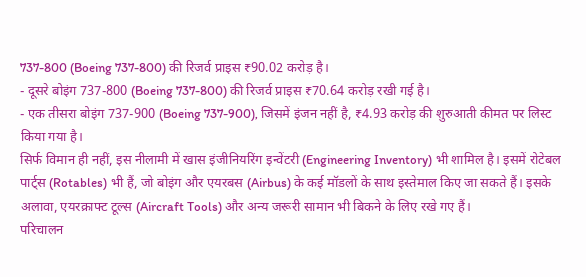737-800 (Boeing 737-800) की रिजर्व प्राइस ₹90.02 करोड़ है।
- दूसरे बोइंग 737-800 (Boeing 737-800) की रिजर्व प्राइस ₹70.64 करोड़ रखी गई है।
- एक तीसरा बोइंग 737-900 (Boeing 737-900), जिसमें इंजन नहीं है, ₹4.93 करोड़ की शुरुआती कीमत पर लिस्ट किया गया है।
सिर्फ विमान ही नहीं, इस नीलामी में खास इंजीनियरिंग इन्वेंटरी (Engineering Inventory) भी शामिल है। इसमें रोटेबल पार्ट्स (Rotables) भी हैं, जो बोइंग और एयरबस (Airbus) के कई मॉडलों के साथ इस्तेमाल किए जा सकते हैं। इसके अलावा, एयरक्राफ्ट टूल्स (Aircraft Tools) और अन्य जरूरी सामान भी बिकने के लिए रखे गए हैं।
परिचालन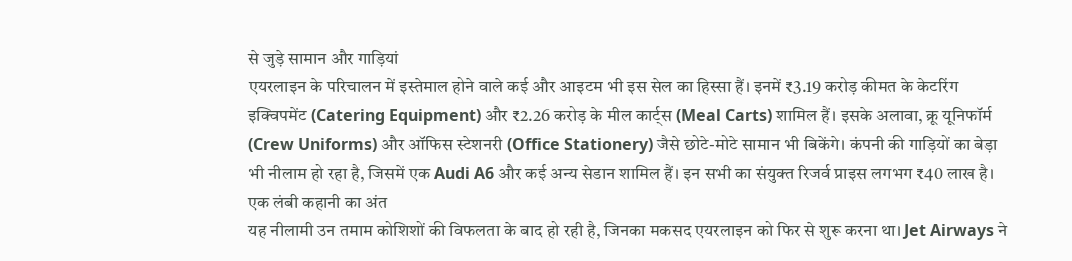से जुड़े सामान और गाड़ियां
एयरलाइन के परिचालन में इस्तेमाल होने वाले कई और आइटम भी इस सेल का हिस्सा हैं। इनमें ₹3.19 करोड़ कीमत के केटरिंग इक्विपमेंट (Catering Equipment) और ₹2.26 करोड़ के मील कार्ट्स (Meal Carts) शामिल हैं। इसके अलावा, क्रू यूनिफॉर्म (Crew Uniforms) और ऑफिस स्टेशनरी (Office Stationery) जैसे छोटे-मोटे सामान भी बिकेंगे। कंपनी की गाड़ियों का बेड़ा भी नीलाम हो रहा है, जिसमें एक Audi A6 और कई अन्य सेडान शामिल हैं। इन सभी का संयुक्त रिजर्व प्राइस लगभग ₹40 लाख है।
एक लंबी कहानी का अंत
यह नीलामी उन तमाम कोशिशों की विफलता के बाद हो रही है, जिनका मकसद एयरलाइन को फिर से शुरू करना था। Jet Airways ने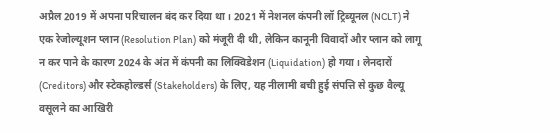अप्रैल 2019 में अपना परिचालन बंद कर दिया था। 2021 में नेशनल कंपनी लॉ ट्रिब्यूनल (NCLT) ने एक रेजोल्यूशन प्लान (Resolution Plan) को मंजूरी दी थी, लेकिन कानूनी विवादों और प्लान को लागू न कर पाने के कारण 2024 के अंत में कंपनी का लिक्विडेशन (Liquidation) हो गया। लेनदारों (Creditors) और स्टेकहोल्डर्स (Stakeholders) के लिए, यह नीलामी बची हुई संपत्ति से कुछ वैल्यू वसूलने का आखिरी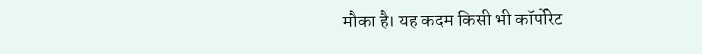मौका है। यह कदम किसी भी कॉर्पोरेट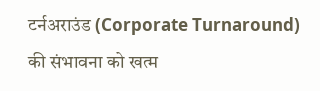टर्नअराउंड (Corporate Turnaround) की संभावना को खत्म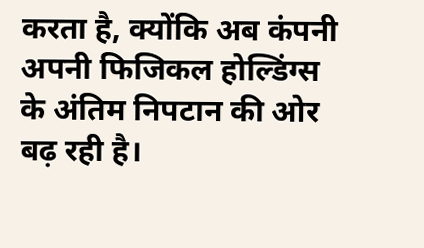करता है, क्योंकि अब कंपनी अपनी फिजिकल होल्डिंग्स के अंतिम निपटान की ओर बढ़ रही है।